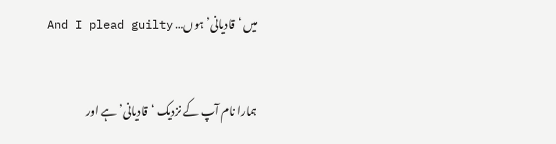میں ‘قادیانی’ ہوں… And I plead guilty


ہمارا نام آپ کے نزدیک ‘قادیانی’ ہے اور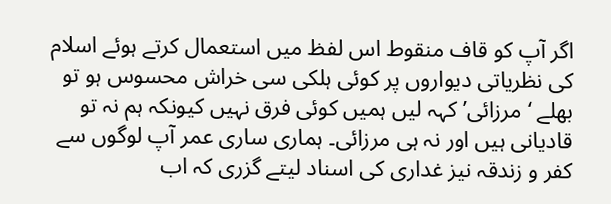اگر آپ کو قاف منقوط اس لفظ میں استعمال کرتے ہوئے اسلام کی نظریاتی دیواروں پر کوئی ہلکی سی خراش محسوس ہو تو بھلے ‘مرزائی’ کہہ لیں ہمیں کوئی فرق نہیں کیونکہ ہم نہ تو قادیانی ہیں اور نہ ہی مرزائی۔ ہماری ساری عمر آپ لوگوں سے کفر و زندقہ نیز غداری کی اسناد لیتے گزری کہ اب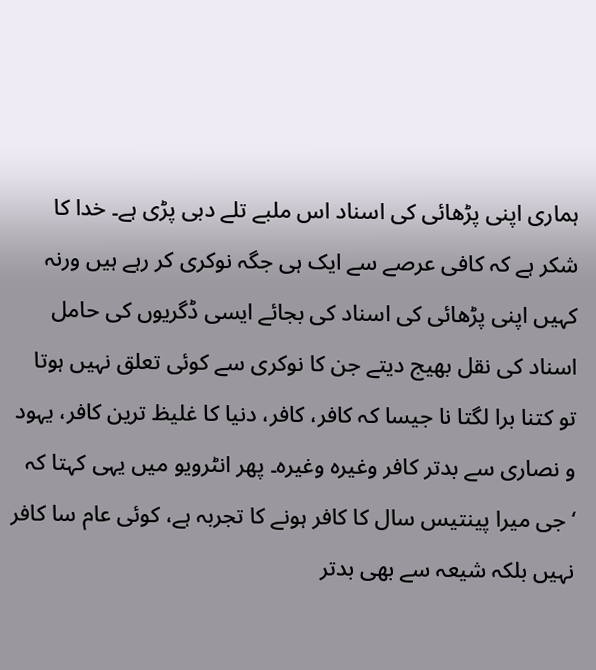ہماری اپنی پڑھائی کی اسناد اس ملبے تلے دبی پڑی ہے۔ خدا کا شکر ہے کہ کافی عرصے سے ایک ہی جگہ نوکری کر رہے ہیں ورنہ کہیں اپنی پڑھائی کی اسناد کی بجائے ایسی ڈگریوں کی حامل اسناد کی نقل بھیج دیتے جن کا نوکری سے کوئی تعلق نہیں ہوتا تو کتنا برا لگتا نا جیسا کہ کافر، کافر، دنیا کا غلیظ ترین کافر، یہود و نصاری سے بدتر کافر وغیرہ وغیرہ۔ پھر انٹرویو میں یہی کہتا کہ ‘جی میرا پینتیس سال کا کافر ہونے کا تجربہ ہے، کوئی عام سا کافر نہیں بلکہ شیعہ سے بھی بدتر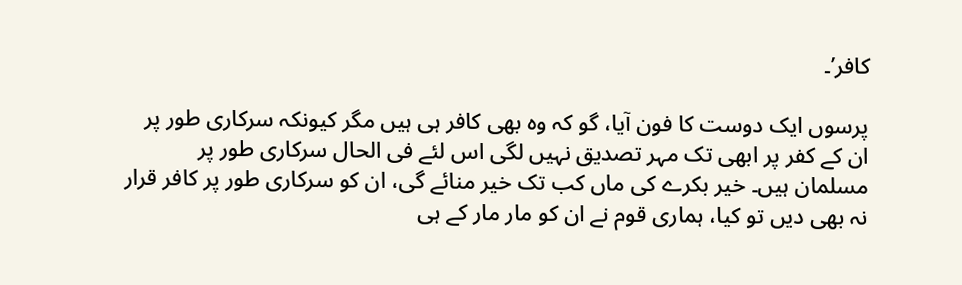کافر’۔

پرسوں ایک دوست کا فون آیا، گو کہ وہ بھی کافر ہی ہیں مگر کیونکہ سرکاری طور پر ان کے کفر پر ابھی تک مہر تصدیق نہیں لگی اس لئے فی الحال سرکاری طور پر مسلمان ہیں۔ خیر بکرے کی ماں کب تک خیر منائے گی، ان کو سرکاری طور پر کافر قرار نہ بھی دیں تو کیا، ہماری قوم نے ان کو مار مار کے ہی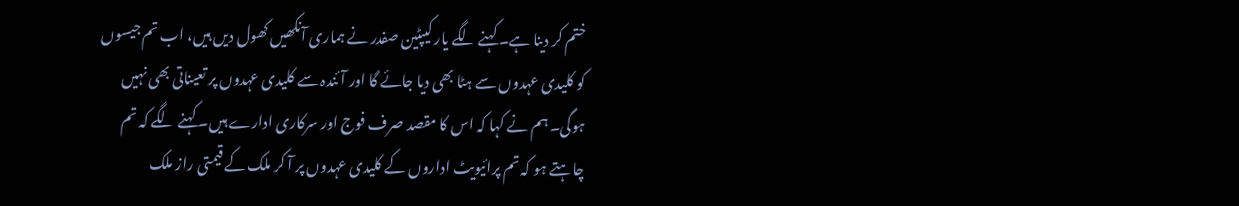ختم کر دینا ہے۔ کہنے لگے یار کیپٹین صفدر نے ہماری آنکھیں کھول دیں ہیں، اب تم جیسوں کو کلیدی عہدوں سے ہٹا بھی دیا جائے گا اور آئندہ سے کلیدی عہدوں پر تعیناتی بھی نہیں ہوگی۔ ہم نے کہا کہ اس کا مقصد صرف فوج اور سرکاری ادارے ہیں۔ کہنے لگے کہ تم چاہتے ہو کہ تم پرائیویٹ اداروں کے کلیدی عہدوں پر آ کر ملک کے قیمتی راز ملک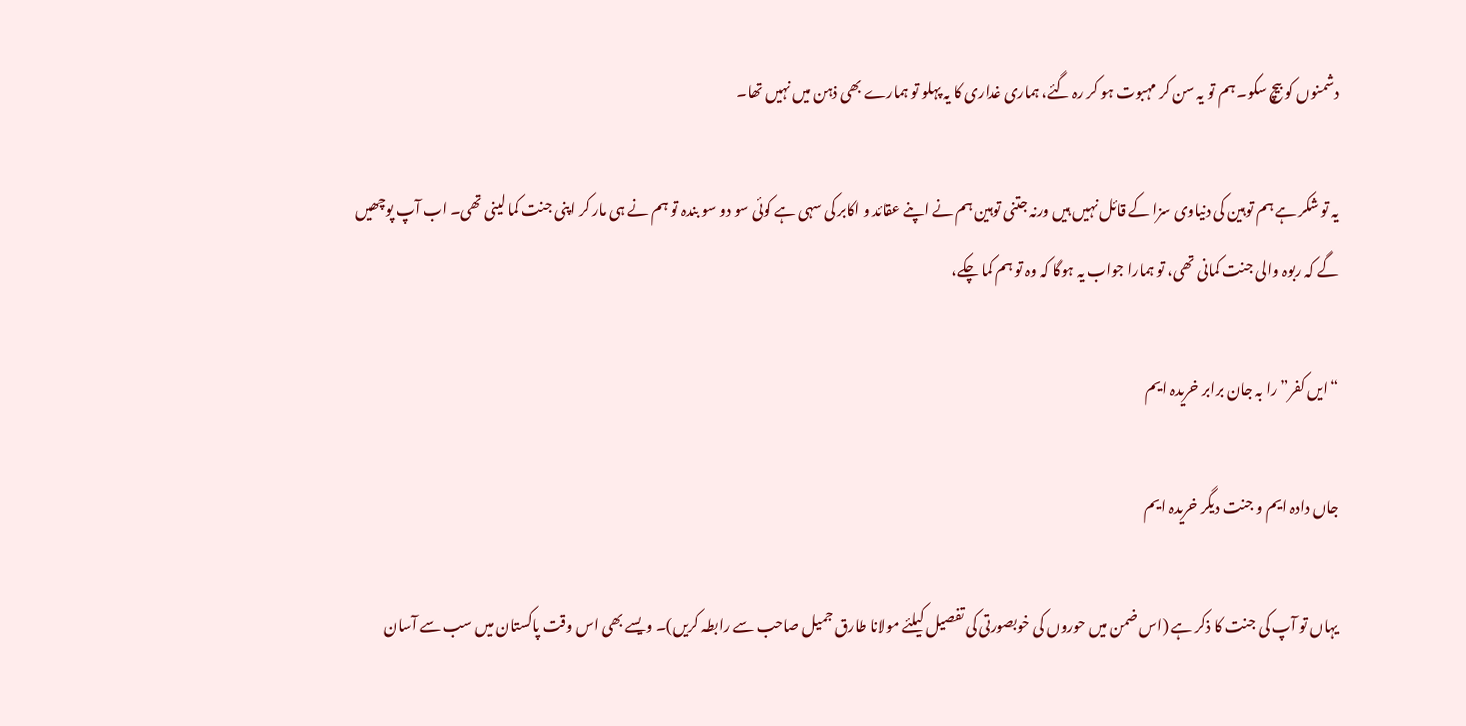دشمنوں کو بیچ سکو۔ ہم تو یہ سن کر مہبوت ہو کر رہ گئے، ہماری غداری کا یہ پہلو تو ہمارے بھی ذہن میں نہیں تھا۔

یہ تو شکر ہے ہم توہین کی دنیاوی سزا کے قائل نہیں ہیں ورنہ جتنی توہین ہم نے اپنے عقائد و اکابر کی سہی ہے کوئی سو دو سو بندہ تو ہم نے ہی مار کر اپنی جنت کما لینی تھی۔ اب آپ پوچھیں گے کہ ربوہ والی جنت کمانی تھی، تو ہمارا جواب یہ ہوگا کہ وہ تو ہم کما چکے،

“ایں کفر” را بہ جان برابر خریدہ ایم

جاں دادہ ایم و جنت دیگر خریدہ ایم

یہاں تو آپ کی جنت کا ذکر ہے (اس ضمن میں حوروں کی خوبصورتی کی تفصیل کیلئے مولانا طارق جمیل صاحب سے رابطہ کریں)۔ ویسے بھی اس وقت پاکستان میں سب سے آسان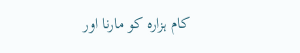کام ہزارہ کو مارنا اور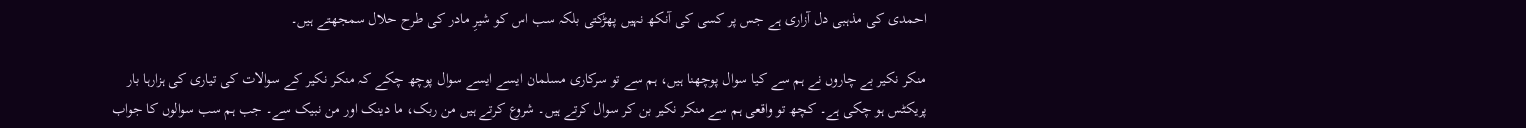احمدی کی مذہبی دل آزاری ہے جس پر کسی کی آنکھ نہیں پھڑکتی بلکہ سب اس کو شیرِ مادر کی طرح حلال سمجھتے ہیں۔

منکر نکیر بے چاروں نے ہم سے کیا سوال پوچھنا ہیں، ہم سے تو سرکاری مسلمان ایسے ایسے سوال پوچھ چکے کہ منکر نکیر کے سوالات کی تیاری کی ہزارہا بار پریکٹس ہو چکی ہے۔ کچھ تو واقعی ہم سے منکر نکیر بن کر سوال کرتے ہیں۔ شروع کرتے ہیں من ربک، ما دینک اور من نبیک سے۔ جب ہم سب سوالوں کا جواب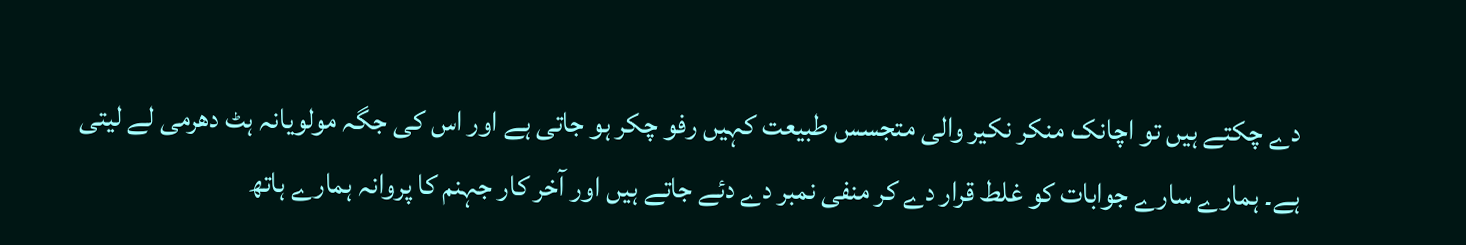دے چکتے ہیں تو اچانک منکر نکیر والی متجسس طبیعت کہیں رفو چکر ہو جاتی ہے اور اس کی جگہ مولویانہ ہٹ دھرمی لے لیتی ہے۔ ہمارے سارے جوابات کو غلط قرار دے کر منفی نمبر دے دئے جاتے ہیں اور آخر کار جہنم کا پروانہ ہمارے ہاتھ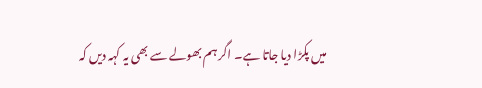میں پکڑا دیا جاتا ہے۔ اگر ہم بھولے سے بھی یہ کہہ دیں کہ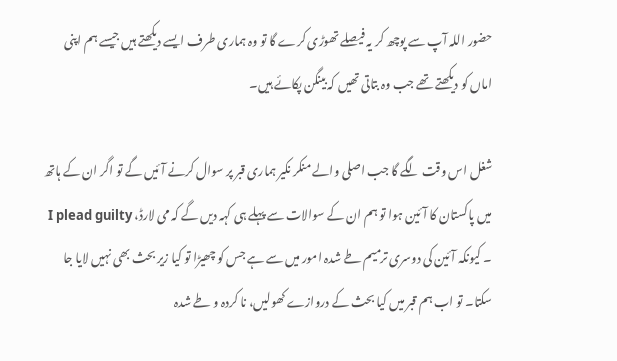حضور اللہ آپ سے پوچھ کر یہ فیصلے تھوڑی کرے گا تو وہ ہماری طرف ایسے دیکھتے ہیں جیسے ہم اپنی اماں کو دیکھتے تھے جب وہ بتاتی تھیں کہ بینگن پکائے ہیں۔

شغل اس وقت لگے گا جب اصلی والے منکر نکیر ہماری قبر پر سوال کرنے آئیں گے تو اگر ان کے ہاتھ میں پاکستان کا آئین ہوا تو ہم ان کے سوالات سے پہلے ہی کہہ دیں گے کہ می لارڈ، I plead guilty ۔ کیونکہ آئین کی دوسری ترمیم طے شدہ امور میں سے ہے جس کو چھیڑا تو کیا زیر بحث بھی نہیں لایا جا سکتا۔ تو اب ہم قبر میں کیا بحث کے دروازے کھولیں، نا کردہ و طے شدہ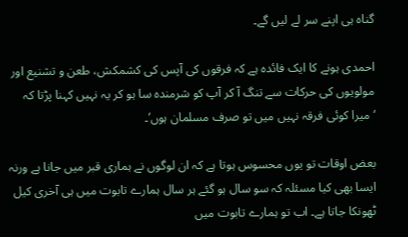گناہ ہی اپنے سر لے لیں گے۔

احمدی ہونے کا ایک فائدہ ہے کہ فرقوں کی آپس کی کشمکش، طعن و تشنیع اور مولویوں کی حرکات سے تنگ آ کر آپ کو شرمندہ سا ہو کر یہ نہیں کہنا پڑتا کہ ‘میرا کوئی فرقہ نہیں میں تو صرف مسلمان ہوں’۔

بعض اوقات تو یوں محسوس ہوتا ہے کہ ان لوگوں نے ہماری قبر میں جانا ہے ورنہ ایسا بھی کیا مسئلہ کہ سو سال ہو گئے ہر سال ہمارے تابوت میں ہی آخری کیل ٹھونکا جاتا ہے۔ اب تو ہمارے تابوت میں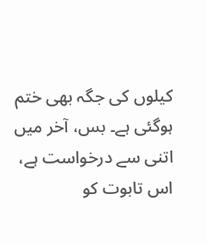کیلوں کی جگہ بھی ختم ہوگئی ہے۔ بس، آخر میں اتنی سے درخواست ہے، اس تابوت کو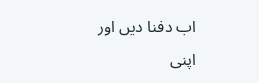اب دفنا دیں اور اپنی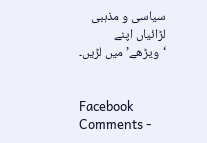سیاسی و مذہبی لڑائیاں اپنے ‘ویڑھے’ میں لڑیں۔


Facebook Comments -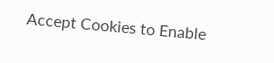Accept Cookies to Enable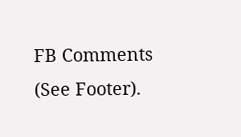FB Comments (See Footer).